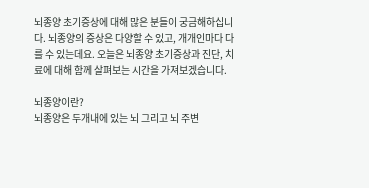뇌종양 초기증상에 대해 많은 분들이 궁금해하십니다. 뇌종양의 증상은 다양할 수 있고, 개개인마다 다를 수 있는데요. 오늘은 뇌종양 초기증상과 진단, 치료에 대해 함께 살펴보는 시간을 가져보겠습니다.

뇌종양이란?
뇌종양은 두개내에 있는 뇌 그리고 뇌 주변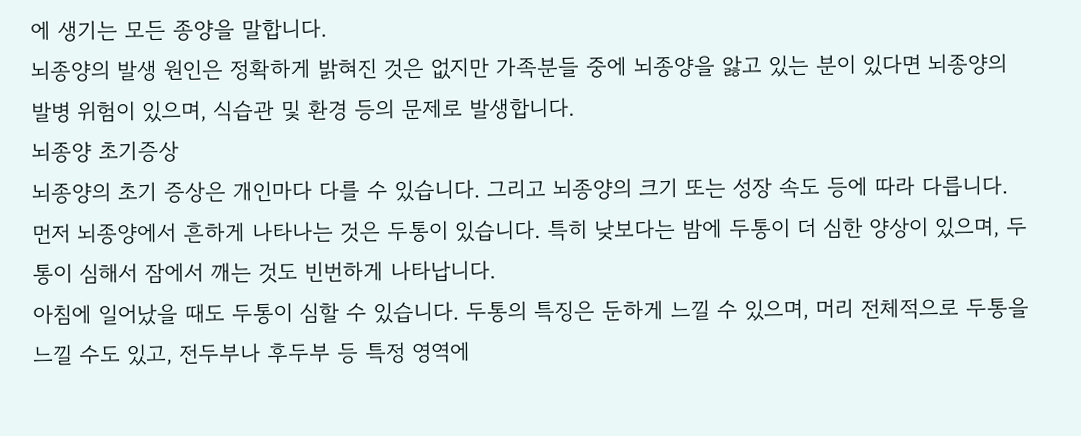에 생기는 모든 종양을 말합니다.
뇌종양의 발생 원인은 정확하게 밝혀진 것은 없지만 가족분들 중에 뇌종양을 앓고 있는 분이 있다면 뇌종양의 발병 위험이 있으며, 식습관 및 환경 등의 문제로 발생합니다.
뇌종양 초기증상
뇌종양의 초기 증상은 개인마다 다를 수 있습니다. 그리고 뇌종양의 크기 또는 성장 속도 등에 따라 다릅니다.
먼저 뇌종양에서 흔하게 나타나는 것은 두통이 있습니다. 특히 낮보다는 밤에 두통이 더 심한 양상이 있으며, 두통이 심해서 잠에서 깨는 것도 빈번하게 나타납니다.
아침에 일어났을 때도 두통이 심할 수 있습니다. 두통의 특징은 둔하게 느낄 수 있으며, 머리 전체적으로 두통을 느낄 수도 있고, 전두부나 후두부 등 특정 영역에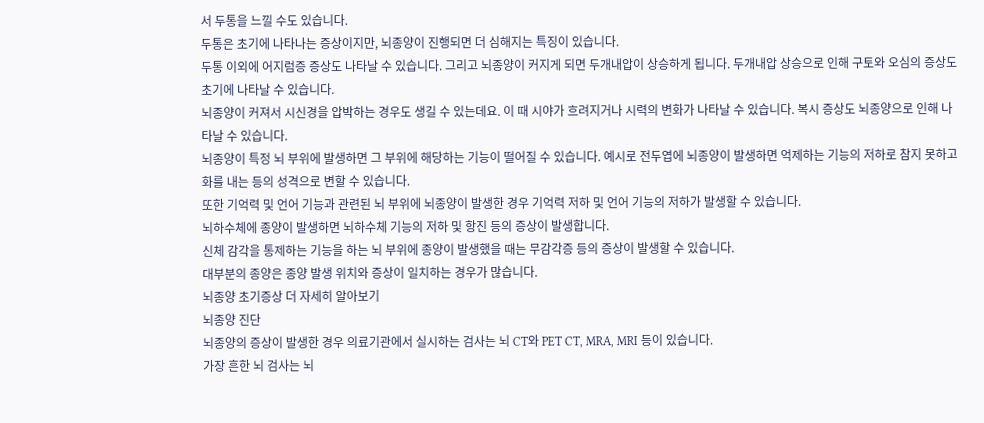서 두통을 느낄 수도 있습니다.
두통은 초기에 나타나는 증상이지만, 뇌종양이 진행되면 더 심해지는 특징이 있습니다.
두통 이외에 어지럼증 증상도 나타날 수 있습니다. 그리고 뇌종양이 커지게 되면 두개내압이 상승하게 됩니다. 두개내압 상승으로 인해 구토와 오심의 증상도 초기에 나타날 수 있습니다.
뇌종양이 커져서 시신경을 압박하는 경우도 생길 수 있는데요. 이 때 시야가 흐려지거나 시력의 변화가 나타날 수 있습니다. 복시 증상도 뇌종양으로 인해 나타날 수 있습니다.
뇌종양이 특정 뇌 부위에 발생하면 그 부위에 해당하는 기능이 떨어질 수 있습니다. 예시로 전두엽에 뇌종양이 발생하면 억제하는 기능의 저하로 참지 못하고 화를 내는 등의 성격으로 변할 수 있습니다.
또한 기억력 및 언어 기능과 관련된 뇌 부위에 뇌종양이 발생한 경우 기억력 저하 및 언어 기능의 저하가 발생할 수 있습니다.
뇌하수체에 종양이 발생하면 뇌하수체 기능의 저하 및 항진 등의 증상이 발생합니다.
신체 감각을 통제하는 기능을 하는 뇌 부위에 종양이 발생했을 때는 무감각증 등의 증상이 발생할 수 있습니다.
대부분의 종양은 종양 발생 위치와 증상이 일치하는 경우가 많습니다.
뇌종양 초기증상 더 자세히 알아보기
뇌종양 진단
뇌종양의 증상이 발생한 경우 의료기관에서 실시하는 검사는 뇌 CT와 PET CT, MRA, MRI 등이 있습니다.
가장 흔한 뇌 검사는 뇌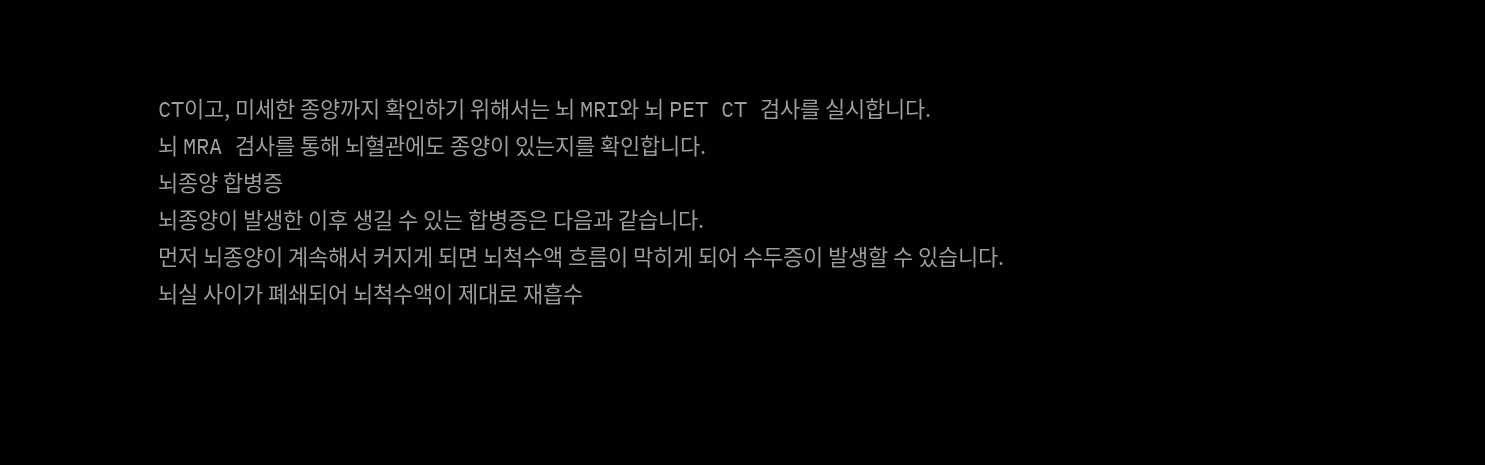CT이고, 미세한 종양까지 확인하기 위해서는 뇌 MRI와 뇌 PET CT 검사를 실시합니다.
뇌 MRA 검사를 통해 뇌혈관에도 종양이 있는지를 확인합니다.
뇌종양 합병증
뇌종양이 발생한 이후 생길 수 있는 합병증은 다음과 같습니다.
먼저 뇌종양이 계속해서 커지게 되면 뇌척수액 흐름이 막히게 되어 수두증이 발생할 수 있습니다.
뇌실 사이가 폐쇄되어 뇌척수액이 제대로 재흡수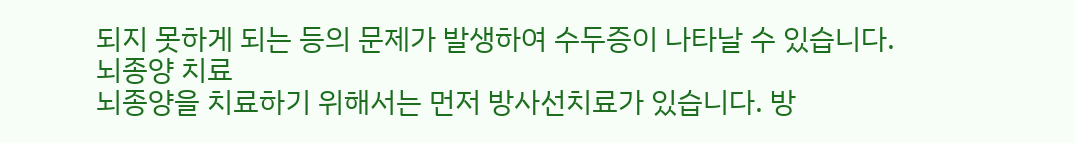되지 못하게 되는 등의 문제가 발생하여 수두증이 나타날 수 있습니다.
뇌종양 치료
뇌종양을 치료하기 위해서는 먼저 방사선치료가 있습니다. 방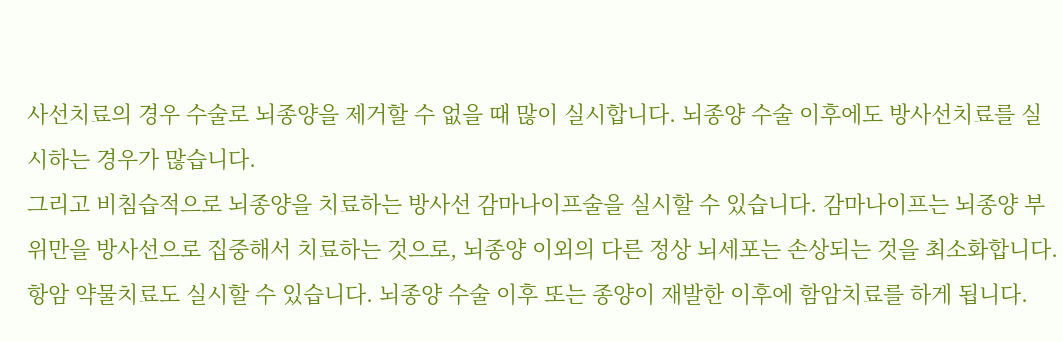사선치료의 경우 수술로 뇌종양을 제거할 수 없을 때 많이 실시합니다. 뇌종양 수술 이후에도 방사선치료를 실시하는 경우가 많습니다.
그리고 비침습적으로 뇌종양을 치료하는 방사선 감마나이프술을 실시할 수 있습니다. 감마나이프는 뇌종양 부위만을 방사선으로 집중해서 치료하는 것으로, 뇌종양 이외의 다른 정상 뇌세포는 손상되는 것을 최소화합니다.
항암 약물치료도 실시할 수 있습니다. 뇌종양 수술 이후 또는 종양이 재발한 이후에 함암치료를 하게 됩니다.